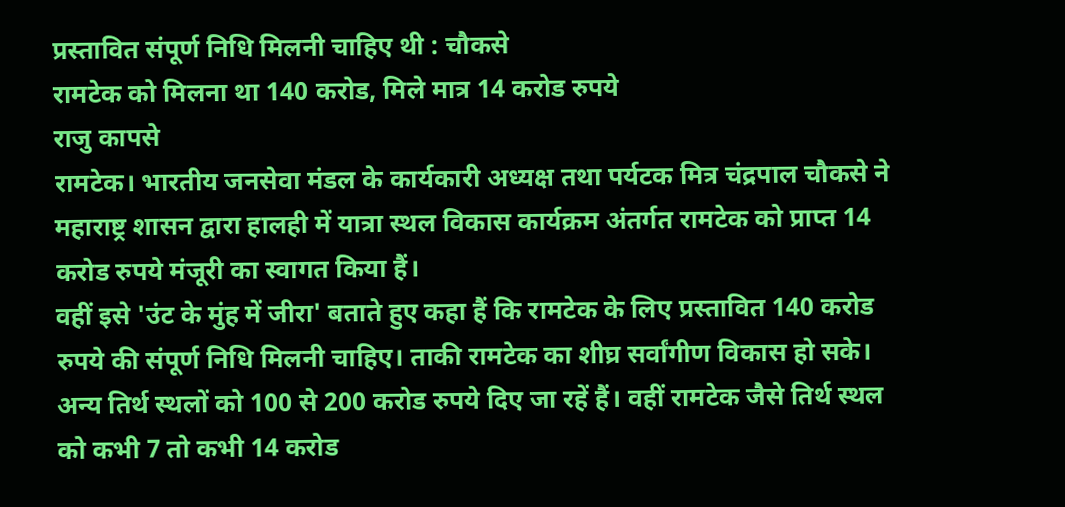प्रस्तावित संपूर्ण निधि मिलनी चाहिए थी : चौकसे
रामटेक को मिलना था 140 करोड, मिले मात्र 14 करोड रुपये
राजु कापसे
रामटेक। भारतीय जनसेवा मंडल के कार्यकारी अध्यक्ष तथा पर्यटक मित्र चंद्रपाल चौकसे ने महाराष्ट्र शासन द्वारा हालही में यात्रा स्थल विकास कार्यक्रम अंतर्गत रामटेक को प्राप्त 14 करोड रुपये मंजूरी का स्वागत किया हैं।
वहीं इसे 'उंट के मुंह में जीरा' बताते हुए कहा हैं कि रामटेक के लिए प्रस्तावित 140 करोड रुपये की संपूर्ण निधि मिलनी चाहिए। ताकी रामटेक का शीघ्र सर्वांगीण विकास हो सके। अन्य तिर्थ स्थलों को 100 से 200 करोड रुपये दिए जा रहें हैं। वहीं रामटेक जैसे तिर्थ स्थल को कभी 7 तो कभी 14 करोड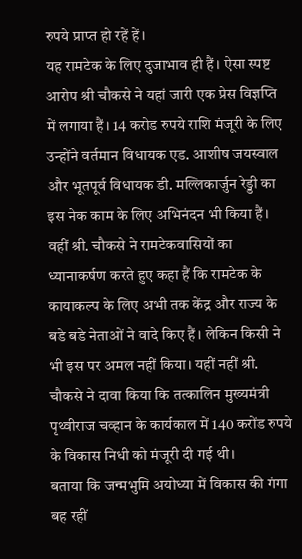रुपये प्राप्त हो रहें हें।
यह रामटेक के लिए दुजाभाव ही हैं। ऐसा स्पष्ट आरोप श्री चौकसे ने यहां जारी एक प्रेस विज्ञप्ति में लगाया हैं। 14 करोड रुपये राशि मंजूरी के लिए उन्होंने वर्तमान विधायक एड. आशीष जयस्वाल और भूतपूर्व विधायक डी. मल्लिकार्जुन रेड्डी का इस नेक काम के लिए अभिनंदन भी किया हैं।
वहीं श्री. चौकसे ने रामटेकवासियों का ध्यानाकर्षण करते हुए कहा हैं कि रामटेक के कायाकल्प के लिए अभी तक केंद्र और राज्य के बडे बडे नेताओं ने वादे किए हैं। लेकिन किसी ने भी इस पर अमल नहीं किया। यहीं नहीं श्री. चौकसे ने दावा किया कि तत्कालिन मुख्यमंत्री पृथ्वीराज चव्हान के कार्यकाल में 140 करोंड रुपये के विकास निधी को मंजूरी दी गई थी।
बताया कि जन्मभुमि अयोध्या में विकास की गंगा बह रहीं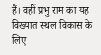हैं। वहीं प्रभु राम का यह विख्यात स्थल विकास के लिए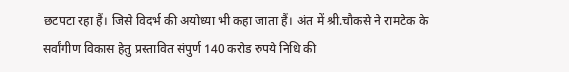छटपटा रहा हैं। जिसे विदर्भ की अयोध्या भी कहा जाता हैं। अंत में श्री.चौकसे ने रामटेक के सर्वांगीण विकास हेतु प्रस्तावित संपुर्ण 140 करोड रुपये निधि की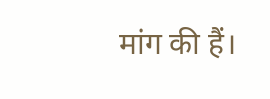मांग की हैं।